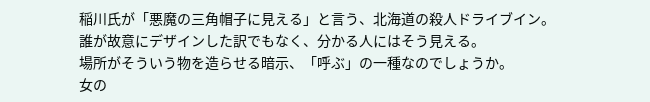稲川氏が「悪魔の三角帽子に見える」と言う、北海道の殺人ドライブイン。
誰が故意にデザインした訳でもなく、分かる人にはそう見える。
場所がそういう物を造らせる暗示、「呼ぶ」の一種なのでしょうか。
女の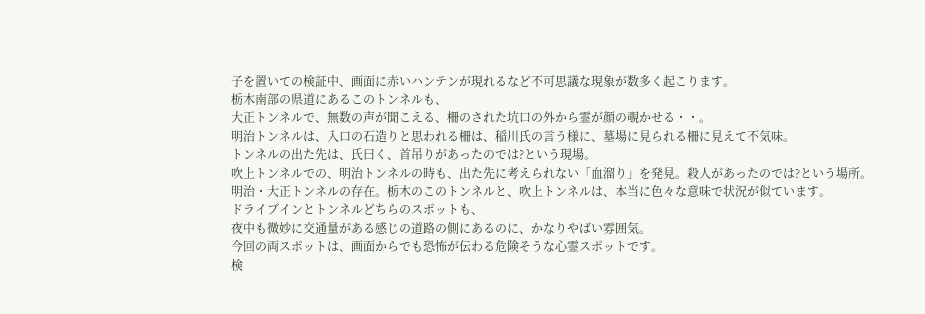子を置いての検証中、画面に赤いハンテンが現れるなど不可思議な現象が数多く起こります。
栃木南部の県道にあるこのトンネルも、
大正トンネルで、無数の声が聞こえる、柵のされた坑口の外から霊が顔の覗かせる・・。
明治トンネルは、入口の石造りと思われる柵は、稲川氏の言う様に、墓場に見られる柵に見えて不気味。
トンネルの出た先は、氏曰く、首吊りがあったのでは?という現場。
吹上トンネルでの、明治トンネルの時も、出た先に考えられない「血溜り」を発見。殺人があったのでは?という場所。
明治・大正トンネルの存在。栃木のこのトンネルと、吹上トンネルは、本当に色々な意味で状況が似ています。
ドライブインとトンネルどちらのスポットも、
夜中も微妙に交通量がある感じの道路の側にあるのに、かなりやばい雰囲気。
今回の両スポットは、画面からでも恐怖が伝わる危険そうな心霊スポットです。
検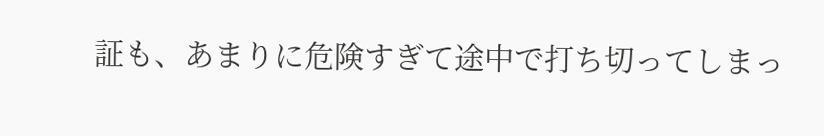証も、あまりに危険すぎて途中で打ち切ってしまっ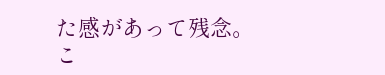た感があって残念。
こ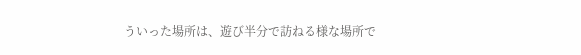ういった場所は、遊び半分で訪ねる様な場所で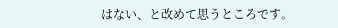はない、と改めて思うところです。